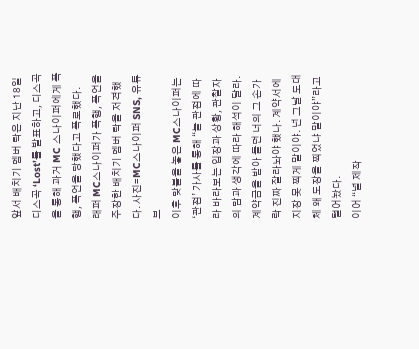앞서 배치기 멤버 탁은 지난 18일 디스곡 ‘Lost’를 발표하고, 디스곡을 통해 과거 MC 스나이퍼에게 폭행, 폭언을 당했다고 폭로했다.
래퍼 MC스나이퍼가 폭행, 폭언을 주장한 배치기 멤버 탁을 저격했다. 사진=MC스나이퍼 SNS, 유튜브
이후 맞불을 놓은 MC스나이퍼는 ‘관점’ 가사를 통해 “늘 관점에 따라 바라보는 입장과 상황, 관찰자의 맘과 생각에 따라 해석이 달라. 계약금을 받아 들던 너의 그 손가락 진짜 잘라놔야 했나. 계약서에 지장 못 찍게 말이야. 넌 그날 도대체 왜 도장을 찍었냐 말이야”라고 털어놨다.
이어 “널 제작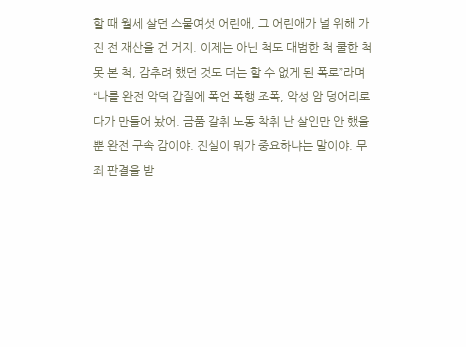할 때 월세 살던 스물여섯 어린애, 그 어린애가 널 위해 가진 전 재산을 건 거지. 이제는 아닌 척도 대범한 척 쿨한 척 못 본 척, 감추려 했던 것도 더는 할 수 없게 된 폭로”라며 “나를 완전 악덕 갑질에 폭언 폭행 조폭, 악성 암 덩어리로 다가 만들어 놨어. 금품 갈취 노동 착취 난 살인만 안 했을 뿐 완전 구속 감이야. 진실이 뭐가 중요하냐는 말이야. 무죄 판결을 받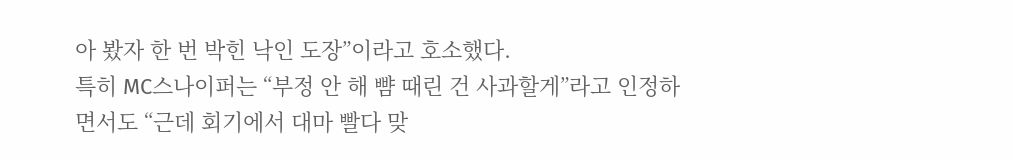아 봤자 한 번 박힌 낙인 도장”이라고 호소했다.
특히 MC스나이퍼는 “부정 안 해 뺨 때린 건 사과할게”라고 인정하면서도 “근데 회기에서 대마 빨다 맞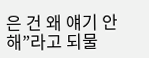은 건 왜 얘기 안 해”라고 되물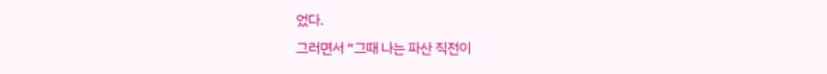었다.
그러면서 “그때 나는 파산 직전이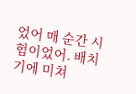었어 매 순간 시험이었어. 배치기에 미쳐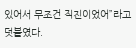있어서 무조건 직진이었어”라고 덧붙였다.